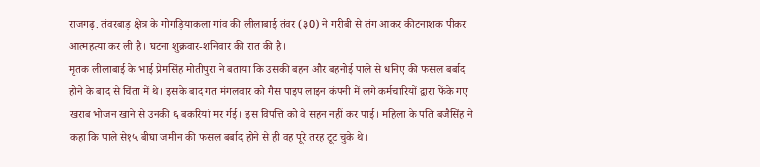राजगढ़. तंवरबाड़ क्षेत्र के गोगड़ियाकला गांव की लीलाबाई तंवर (३0) ने गरीबी से तंग आकर कीटनाशक पीकर आत्महत्या कर ली है। घटना शुक्रवार-शनिवार की रात की है।
मृतक लीलाबाई के भाई प्रेमसिंह मोतीपुरा ने बताया कि उसकी बहन और बहनोई पाले से धनिए की फसल बर्बाद होने के बाद से चिंता में थे। इसके बाद गत मंगलवार को गैस पाइप लाइन कंपनी में लगे कर्मचारियों द्वारा फेंके गए खराब भोजन खाने से उनकी ६ बकरियां मर र्गई। इस विपत्ति को वे सहन नहीं कर पाई। महिला के पति बजैसिंह ने कहा कि पाले से१५ बीघा जमीन की फसल बर्बाद होने से ही वह पूरे तरह टूट चुके थे।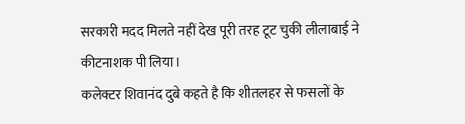सरकारी मदद मिलते नहीं देख पूरी तरह टूट चुकी लीलाबाई ने कीटनाशक पी लिया।
कलेक्टर शिवानंद दुबे कहते है कि शीतलहर से फसलों के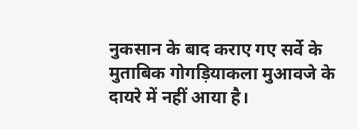नुकसान के बाद कराए गए सर्वे के मुताबिक गोगड़ियाकला मुआवजे के दायरे में नहीं आया है।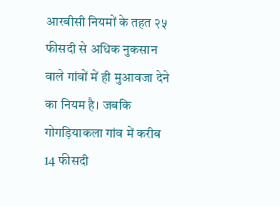आरबीसी नियमों के तहत २५ फीसदी से अधिक नुकसान वाले गांवों में ही मुआवजा देने का नियम है। जबकि गोगड़ियाकला गांव में करीब 14 फीसदी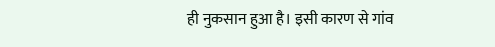ही नुकसान हुआ है। इसी कारण से गांव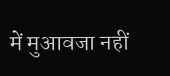में मुआवजा नहीं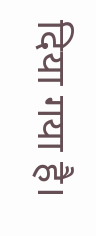दिया गया है।